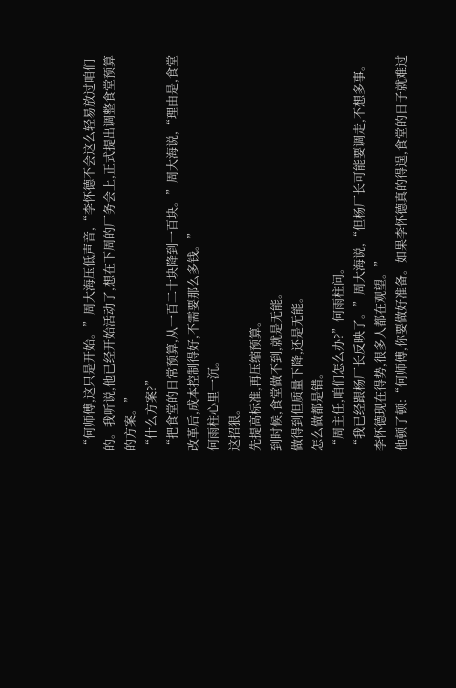“何师傅,这只是开始。”周大海压低声音,“李怀德不会这么轻易放过咱们的。我听说,他已经开始活动了,想在下周的厂务会上,正式提出调整食堂预算的方案。”
“什么方案?”
“把食堂的日常预算,从一百二十块降到一百块。”周大海说,“理由是,食堂改革后,成本控制得好,不需要那么多钱。”
何雨柱心里一沉。
这招狠。
先提高标准,再压缩预算。
到时候,食堂做不到,就是无能。
做得到但质量下降,还是无能。
怎么做都是错。
“周主任,咱们怎么办?”何雨柱问。
“我已经跟杨厂长反映了。”周大海说,“但杨厂长可能要调走,不想多事。李怀德现在得势,很多人都在观望。”
他顿了顿:“何师傅,你要做好准备。如果李怀德真的得逞,食堂的日子就难过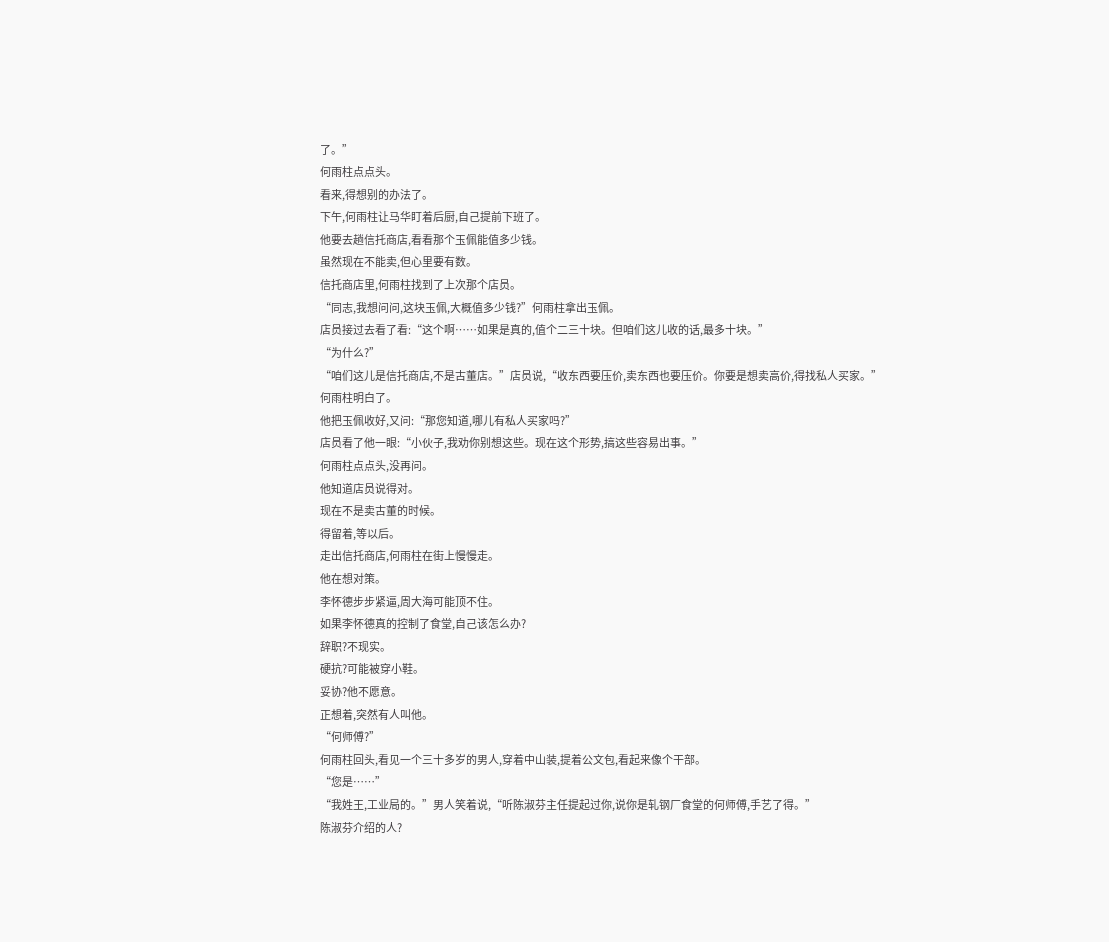了。”
何雨柱点点头。
看来,得想别的办法了。
下午,何雨柱让马华盯着后厨,自己提前下班了。
他要去趟信托商店,看看那个玉佩能值多少钱。
虽然现在不能卖,但心里要有数。
信托商店里,何雨柱找到了上次那个店员。
“同志,我想问问,这块玉佩,大概值多少钱?”何雨柱拿出玉佩。
店员接过去看了看:“这个啊……如果是真的,值个二三十块。但咱们这儿收的话,最多十块。”
“为什么?”
“咱们这儿是信托商店,不是古董店。”店员说,“收东西要压价,卖东西也要压价。你要是想卖高价,得找私人买家。”
何雨柱明白了。
他把玉佩收好,又问:“那您知道,哪儿有私人买家吗?”
店员看了他一眼:“小伙子,我劝你别想这些。现在这个形势,搞这些容易出事。”
何雨柱点点头,没再问。
他知道店员说得对。
现在不是卖古董的时候。
得留着,等以后。
走出信托商店,何雨柱在街上慢慢走。
他在想对策。
李怀德步步紧逼,周大海可能顶不住。
如果李怀德真的控制了食堂,自己该怎么办?
辞职?不现实。
硬抗?可能被穿小鞋。
妥协?他不愿意。
正想着,突然有人叫他。
“何师傅?”
何雨柱回头,看见一个三十多岁的男人,穿着中山装,提着公文包,看起来像个干部。
“您是……”
“我姓王,工业局的。”男人笑着说,“听陈淑芬主任提起过你,说你是轧钢厂食堂的何师傅,手艺了得。”
陈淑芬介绍的人?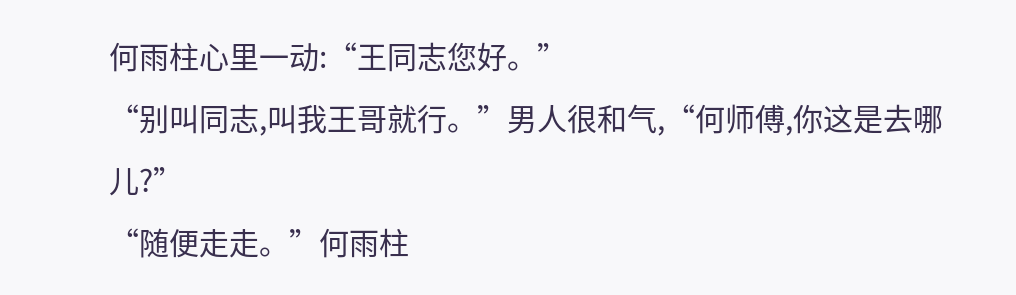何雨柱心里一动:“王同志您好。”
“别叫同志,叫我王哥就行。”男人很和气,“何师傅,你这是去哪儿?”
“随便走走。”何雨柱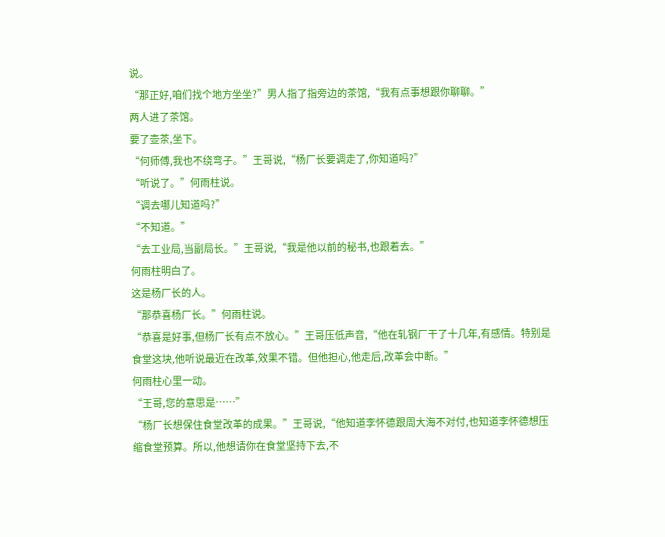说。
“那正好,咱们找个地方坐坐?”男人指了指旁边的茶馆,“我有点事想跟你聊聊。”
两人进了茶馆。
要了壶茶,坐下。
“何师傅,我也不绕弯子。”王哥说,“杨厂长要调走了,你知道吗?”
“听说了。”何雨柱说。
“调去哪儿知道吗?”
“不知道。”
“去工业局,当副局长。”王哥说,“我是他以前的秘书,也跟着去。”
何雨柱明白了。
这是杨厂长的人。
“那恭喜杨厂长。”何雨柱说。
“恭喜是好事,但杨厂长有点不放心。”王哥压低声音,“他在轧钢厂干了十几年,有感情。特别是食堂这块,他听说最近在改革,效果不错。但他担心,他走后,改革会中断。”
何雨柱心里一动。
“王哥,您的意思是……”
“杨厂长想保住食堂改革的成果。”王哥说,“他知道李怀德跟周大海不对付,也知道李怀德想压缩食堂预算。所以,他想请你在食堂坚持下去,不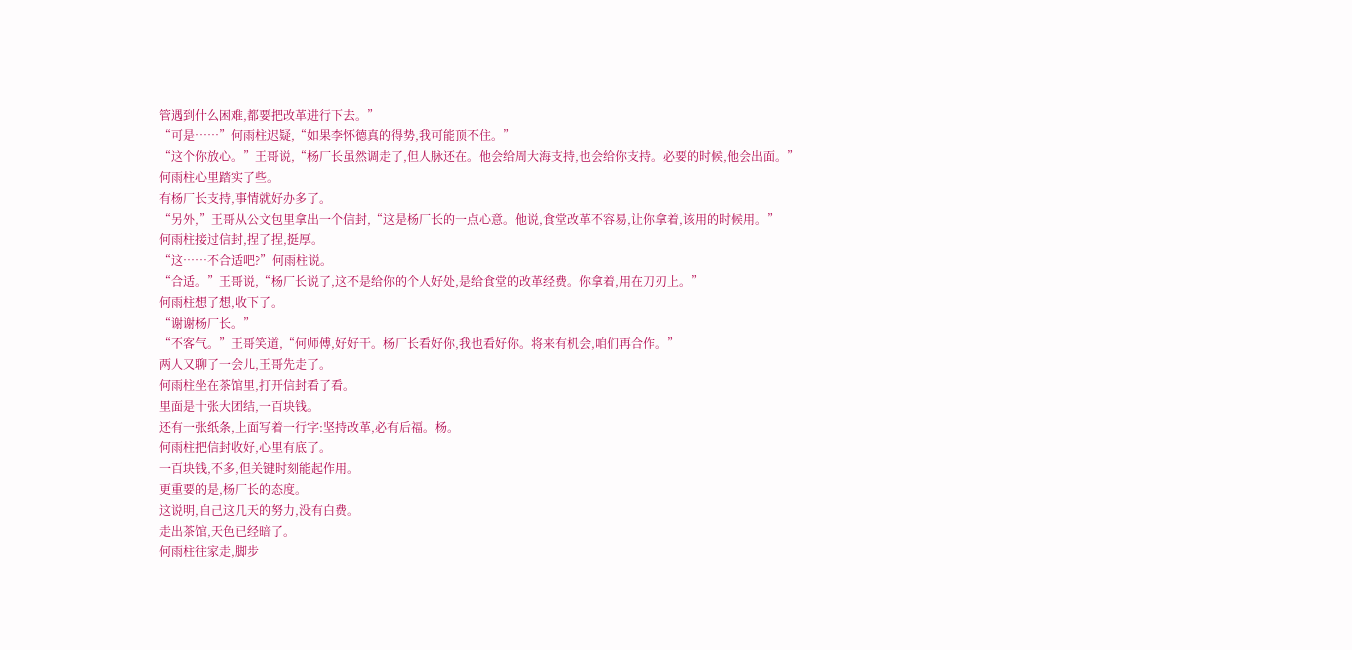管遇到什么困难,都要把改革进行下去。”
“可是……”何雨柱迟疑,“如果李怀德真的得势,我可能顶不住。”
“这个你放心。”王哥说,“杨厂长虽然调走了,但人脉还在。他会给周大海支持,也会给你支持。必要的时候,他会出面。”
何雨柱心里踏实了些。
有杨厂长支持,事情就好办多了。
“另外,”王哥从公文包里拿出一个信封,“这是杨厂长的一点心意。他说,食堂改革不容易,让你拿着,该用的时候用。”
何雨柱接过信封,捏了捏,挺厚。
“这……不合适吧?”何雨柱说。
“合适。”王哥说,“杨厂长说了,这不是给你的个人好处,是给食堂的改革经费。你拿着,用在刀刃上。”
何雨柱想了想,收下了。
“谢谢杨厂长。”
“不客气。”王哥笑道,“何师傅,好好干。杨厂长看好你,我也看好你。将来有机会,咱们再合作。”
两人又聊了一会儿,王哥先走了。
何雨柱坐在茶馆里,打开信封看了看。
里面是十张大团结,一百块钱。
还有一张纸条,上面写着一行字:坚持改革,必有后福。杨。
何雨柱把信封收好,心里有底了。
一百块钱,不多,但关键时刻能起作用。
更重要的是,杨厂长的态度。
这说明,自己这几天的努力,没有白费。
走出茶馆,天色已经暗了。
何雨柱往家走,脚步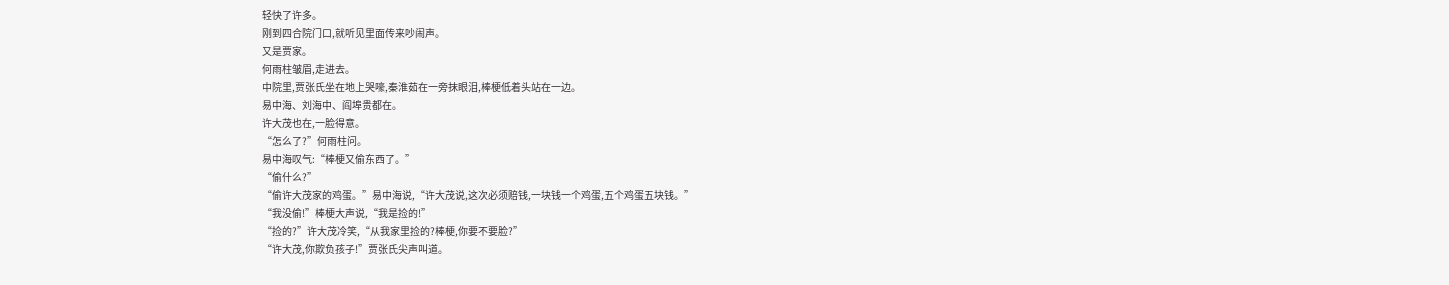轻快了许多。
刚到四合院门口,就听见里面传来吵闹声。
又是贾家。
何雨柱皱眉,走进去。
中院里,贾张氏坐在地上哭嚎,秦淮茹在一旁抹眼泪,棒梗低着头站在一边。
易中海、刘海中、阎埠贵都在。
许大茂也在,一脸得意。
“怎么了?”何雨柱问。
易中海叹气:“棒梗又偷东西了。”
“偷什么?”
“偷许大茂家的鸡蛋。”易中海说,“许大茂说,这次必须赔钱,一块钱一个鸡蛋,五个鸡蛋五块钱。”
“我没偷!”棒梗大声说,“我是捡的!”
“捡的?”许大茂冷笑,“从我家里捡的?棒梗,你要不要脸?”
“许大茂,你欺负孩子!”贾张氏尖声叫道。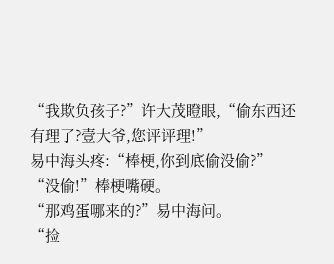“我欺负孩子?”许大茂瞪眼,“偷东西还有理了?壹大爷,您评评理!”
易中海头疼:“棒梗,你到底偷没偷?”
“没偷!”棒梗嘴硬。
“那鸡蛋哪来的?”易中海问。
“捡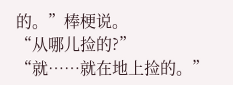的。”棒梗说。
“从哪儿捡的?”
“就……就在地上捡的。”